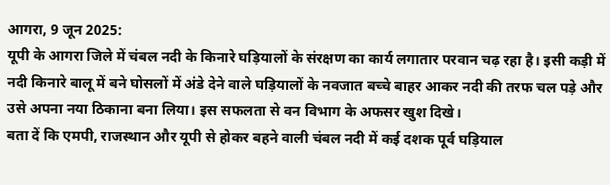आगरा, 9 जून 2025:
यूपी के आगरा जिले में चंबल नदी के किनारे घड़ियालों के संरक्षण का कार्य लगातार परवान चढ़ रहा है। इसी कड़ी में नदी किनारे बालू में बने घोसलों में अंडे देने वाले घड़ियालों के नवजात बच्चे बाहर आकर नदी की तरफ चल पड़े और उसे अपना नया ठिकाना बना लिया। इस सफलता से वन विभाग के अफसर खुश दिखे।
बता दें कि एमपी, राजस्थान और यूपी से होकर बहने वाली चंबल नदी में कई दशक पूर्व घड़ियाल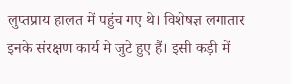लुप्तप्राय हालत में पहुंच गए थे। विशेषज्ञ लगातार इनके संरक्षण कार्य मे जुटे हुए हैं। इसी कड़ी में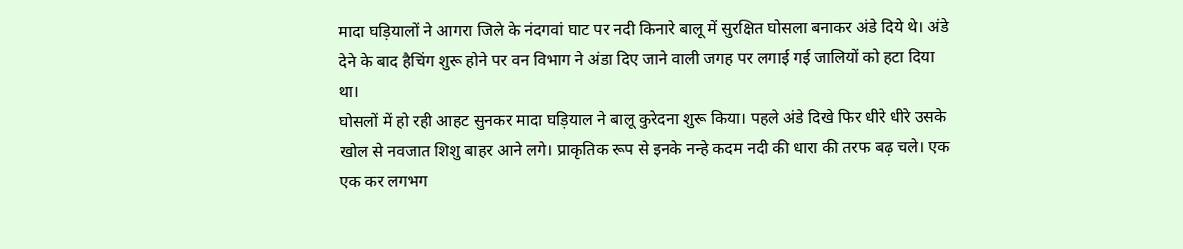मादा घड़ियालों ने आगरा जिले के नंदगवां घाट पर नदी किनारे बालू में सुरक्षित घोसला बनाकर अंडे दिये थे। अंडे देने के बाद हैचिंग शुरू होने पर वन विभाग ने अंडा दिए जाने वाली जगह पर लगाई गई जालियों को हटा दिया था।
घोसलों में हो रही आहट सुनकर मादा घड़ियाल ने बालू कुरेदना शुरू किया। पहले अंडे दिखे फिर धीरे धीरे उसके खोल से नवजात शिशु बाहर आने लगे। प्राकृतिक रूप से इनके नन्हे कदम नदी की धारा की तरफ बढ़ चले। एक एक कर लगभग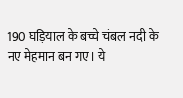190 घड़ियाल के बच्चे चंबल नदी के नए मेहमान बन गए। ये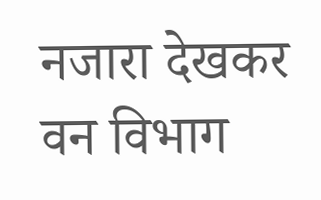नजारा देखकर वन विभाग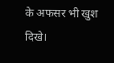के अफसर भी खुश दिखे।